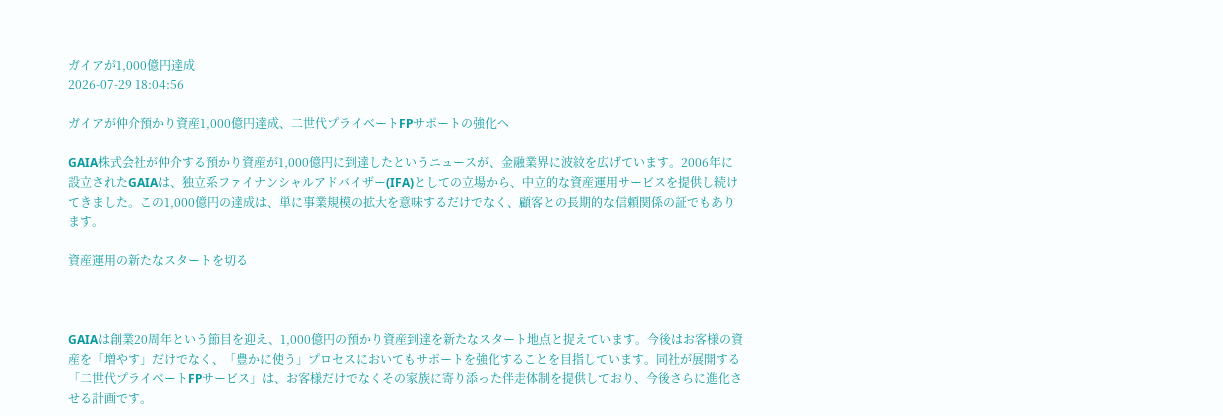ガイアが1,000億円達成
2026-07-29 18:04:56

ガイアが仲介預かり資産1,000億円達成、二世代プライベートFPサポートの強化へ

GAIA株式会社が仲介する預かり資産が1,000億円に到達したというニュースが、金融業界に波紋を広げています。2006年に設立されたGAIAは、独立系ファイナンシャルアドバイザー(IFA)としての立場から、中立的な資産運用サービスを提供し続けてきました。この1,000億円の達成は、単に事業規模の拡大を意味するだけでなく、顧客との長期的な信頼関係の証でもあります。

資産運用の新たなスタートを切る



GAIAは創業20周年という節目を迎え、1,000億円の預かり資産到達を新たなスタート地点と捉えています。今後はお客様の資産を「増やす」だけでなく、「豊かに使う」プロセスにおいてもサポートを強化することを目指しています。同社が展開する「二世代プライベートFPサービス」は、お客様だけでなくその家族に寄り添った伴走体制を提供しており、今後さらに進化させる計画です。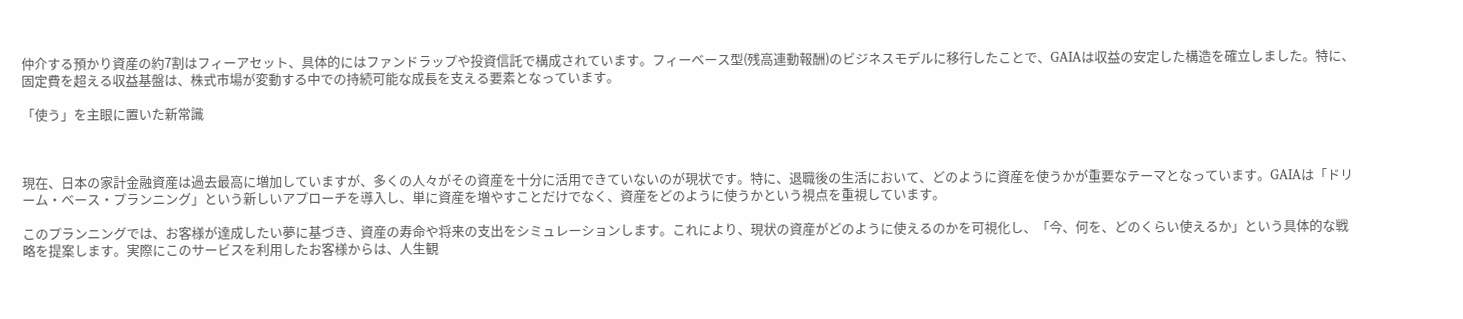仲介する預かり資産の約7割はフィーアセット、具体的にはファンドラップや投資信託で構成されています。フィーベース型(残高連動報酬)のビジネスモデルに移行したことで、GAIAは収益の安定した構造を確立しました。特に、固定費を超える収益基盤は、株式市場が変動する中での持続可能な成長を支える要素となっています。

「使う」を主眼に置いた新常識



現在、日本の家計金融資産は過去最高に増加していますが、多くの人々がその資産を十分に活用できていないのが現状です。特に、退職後の生活において、どのように資産を使うかが重要なテーマとなっています。GAIAは「ドリーム・ベース・プランニング」という新しいアプローチを導入し、単に資産を増やすことだけでなく、資産をどのように使うかという視点を重視しています。

このプランニングでは、お客様が達成したい夢に基づき、資産の寿命や将来の支出をシミュレーションします。これにより、現状の資産がどのように使えるのかを可視化し、「今、何を、どのくらい使えるか」という具体的な戦略を提案します。実際にこのサービスを利用したお客様からは、人生観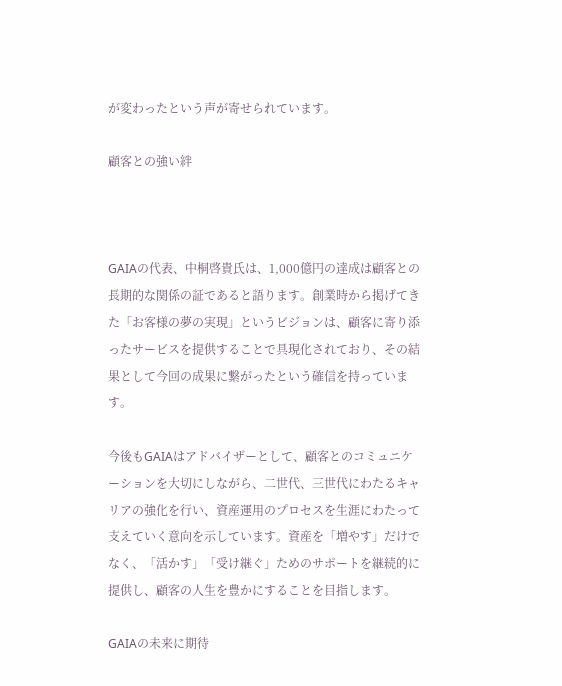が変わったという声が寄せられています。

顧客との強い絆



GAIAの代表、中桐啓貴氏は、1,000億円の達成は顧客との長期的な関係の証であると語ります。創業時から掲げてきた「お客様の夢の実現」というビジョンは、顧客に寄り添ったサービスを提供することで具現化されており、その結果として今回の成果に繋がったという確信を持っています。

今後もGAIAはアドバイザーとして、顧客とのコミュニケーションを大切にしながら、二世代、三世代にわたるキャリアの強化を行い、資産運用のプロセスを生涯にわたって支えていく意向を示しています。資産を「増やす」だけでなく、「活かす」「受け継ぐ」ためのサポートを継続的に提供し、顧客の人生を豊かにすることを目指します。

GAIAの未来に期待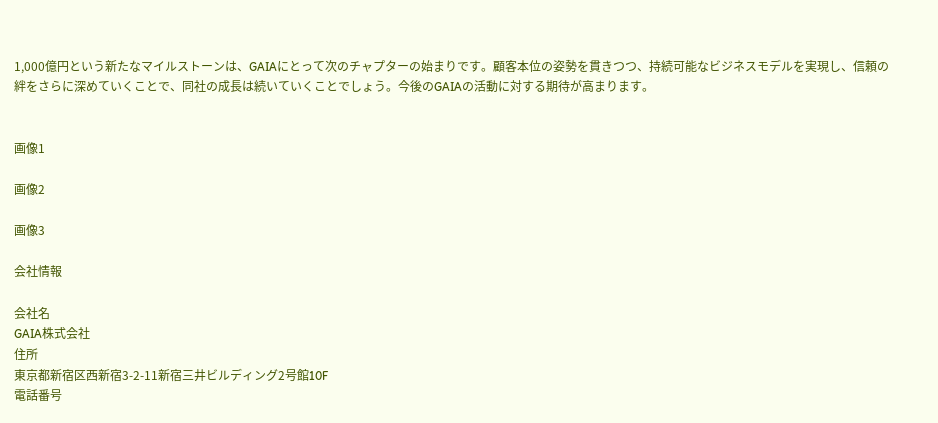1,000億円という新たなマイルストーンは、GAIAにとって次のチャプターの始まりです。顧客本位の姿勢を貫きつつ、持続可能なビジネスモデルを実現し、信頼の絆をさらに深めていくことで、同社の成長は続いていくことでしょう。今後のGAIAの活動に対する期待が高まります。


画像1

画像2

画像3

会社情報

会社名
GAIA株式会社
住所
東京都新宿区西新宿3-2-11新宿三井ビルディング2号館10F
電話番号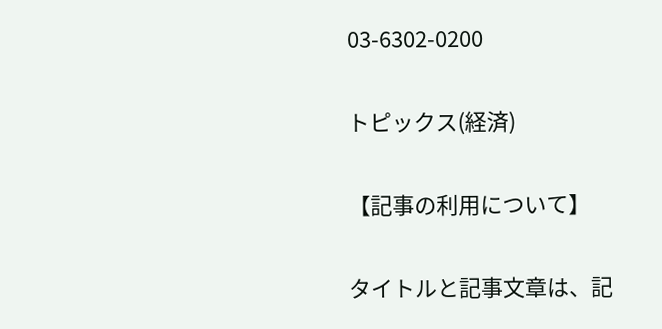03-6302-0200

トピックス(経済)

【記事の利用について】

タイトルと記事文章は、記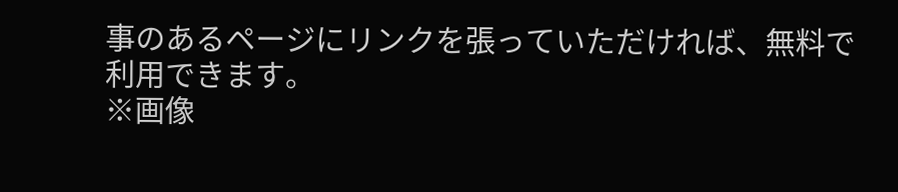事のあるページにリンクを張っていただければ、無料で利用できます。
※画像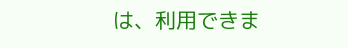は、利用できま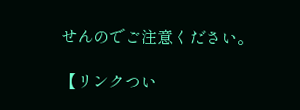せんのでご注意ください。

【リンクつい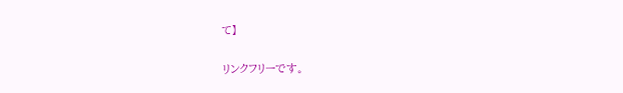て】

リンクフリーです。